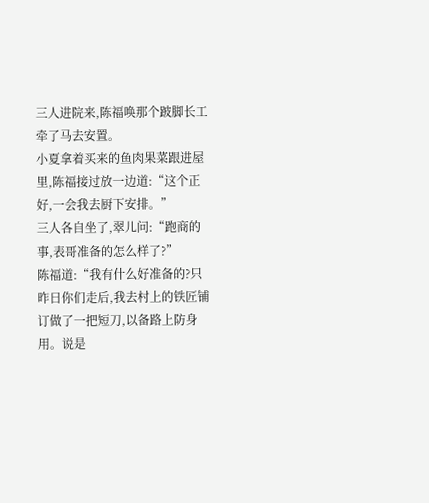三人进院来,陈福唤那个跛脚长工牵了马去安置。
小夏拿着买来的鱼肉果菜跟进屋里,陈福接过放一边道:“这个正好,一会我去厨下安排。”
三人各自坐了,翠儿问:“跑商的事,表哥准备的怎么样了?”
陈福道:“我有什么好准备的?只昨日你们走后,我去村上的铁匠铺订做了一把短刀,以备路上防身用。说是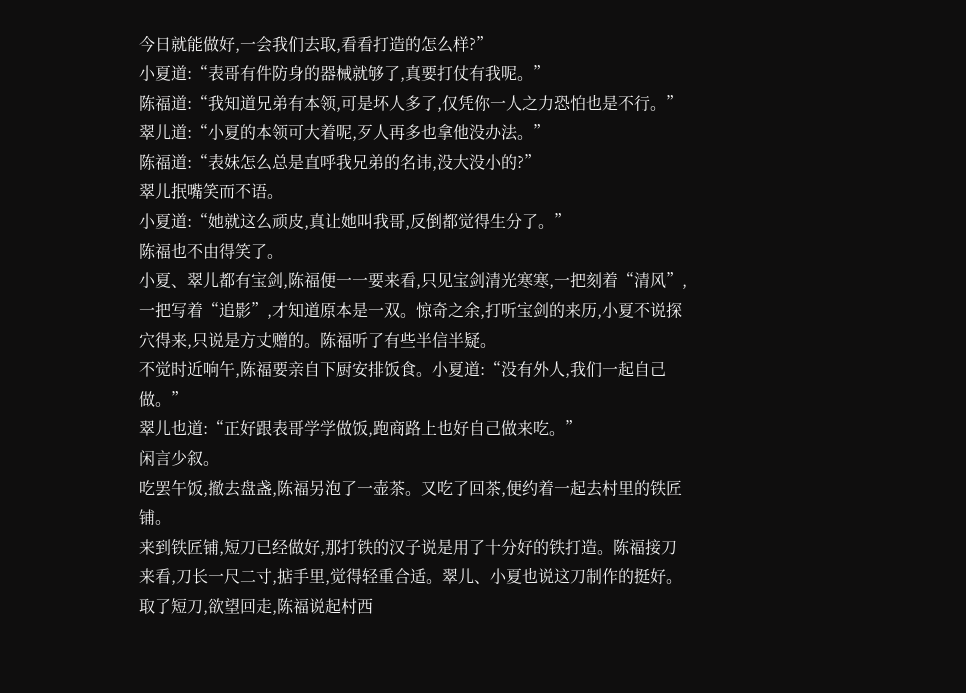今日就能做好,一会我们去取,看看打造的怎么样?”
小夏道:“表哥有件防身的器械就够了,真要打仗有我呢。”
陈福道:“我知道兄弟有本领,可是坏人多了,仅凭你一人之力恐怕也是不行。”
翠儿道:“小夏的本领可大着呢,歹人再多也拿他没办法。”
陈福道:“表妹怎么总是直呼我兄弟的名讳,没大没小的?”
翠儿抿嘴笑而不语。
小夏道:“她就这么顽皮,真让她叫我哥,反倒都觉得生分了。”
陈福也不由得笑了。
小夏、翠儿都有宝剑,陈福便一一要来看,只见宝剑清光寒寒,一把刻着“清风”,一把写着“追影”,才知道原本是一双。惊奇之余,打听宝剑的来历,小夏不说探穴得来,只说是方丈赠的。陈福听了有些半信半疑。
不觉时近响午,陈福要亲自下厨安排饭食。小夏道:“没有外人,我们一起自己做。”
翠儿也道:“正好跟表哥学学做饭,跑商路上也好自己做来吃。”
闲言少叙。
吃罢午饭,撤去盘盏,陈福另泡了一壶茶。又吃了回茶,便约着一起去村里的铁匠铺。
来到铁匠铺,短刀已经做好,那打铁的汉子说是用了十分好的铁打造。陈福接刀来看,刀长一尺二寸,掂手里,觉得轻重合适。翠儿、小夏也说这刀制作的挺好。
取了短刀,欲望回走,陈福说起村西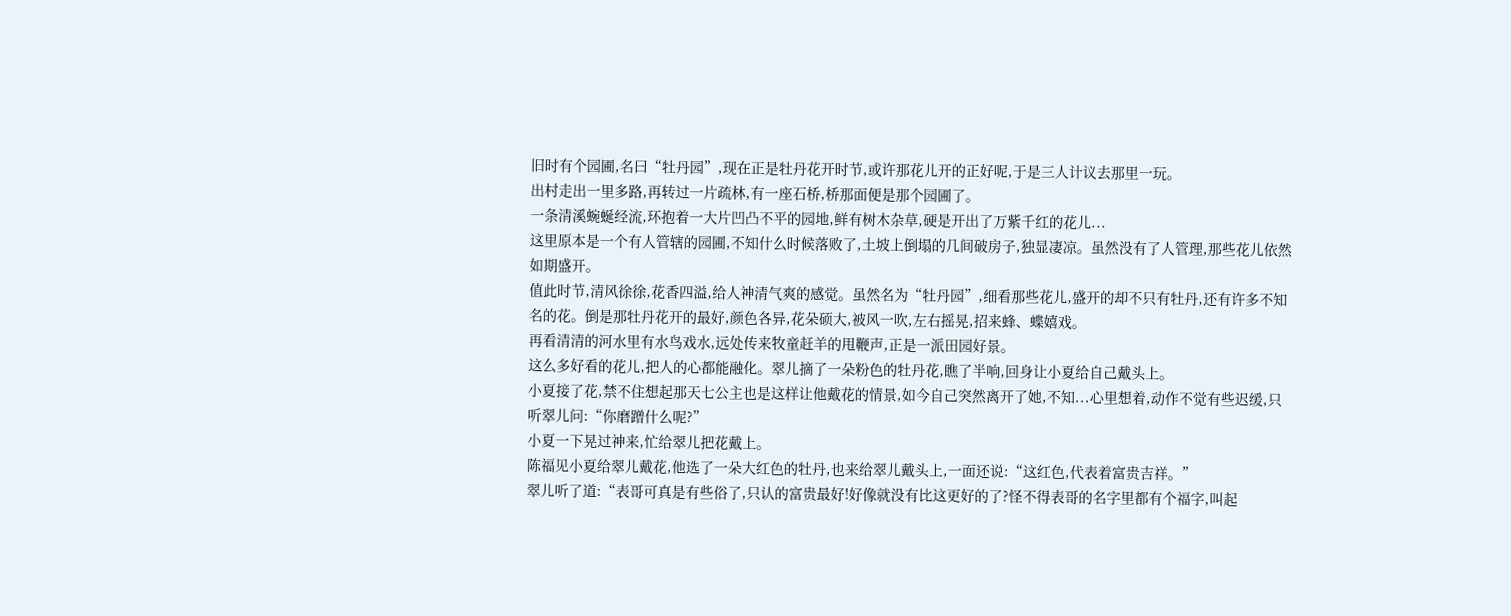旧时有个园圃,名曰“牡丹园”,现在正是牡丹花开时节,或许那花儿开的正好呢,于是三人计议去那里一玩。
出村走出一里多路,再转过一片疏林,有一座石桥,桥那面便是那个园圃了。
一条清溪蜿蜒经流,环抱着一大片凹凸不平的园地,鲜有树木杂草,硬是开出了万紫千红的花儿...
这里原本是一个有人管辖的园圃,不知什么时候落败了,土坡上倒塌的几间破房子,独显凄凉。虽然没有了人管理,那些花儿依然如期盛开。
值此时节,清风徐徐,花香四溢,给人神清气爽的感觉。虽然名为“牡丹园”,细看那些花儿,盛开的却不只有牡丹,还有许多不知名的花。倒是那牡丹花开的最好,颜色各异,花朵硕大,被风一吹,左右摇晃,招来蜂、蝶嬉戏。
再看清清的河水里有水鸟戏水,远处传来牧童赶羊的甩鞭声,正是一派田园好景。
这么多好看的花儿,把人的心都能融化。翠儿摘了一朵粉色的牡丹花,瞧了半响,回身让小夏给自己戴头上。
小夏接了花,禁不住想起那天七公主也是这样让他戴花的情景,如今自己突然离开了她,不知...心里想着,动作不觉有些迟缓,只听翠儿问:“你磨蹭什么呢?”
小夏一下晃过神来,忙给翠儿把花戴上。
陈福见小夏给翠儿戴花,他选了一朵大红色的牡丹,也来给翠儿戴头上,一面还说:“这红色,代表着富贵吉祥。”
翠儿听了道:“表哥可真是有些俗了,只认的富贵最好!好像就没有比这更好的了?怪不得表哥的名字里都有个福字,叫起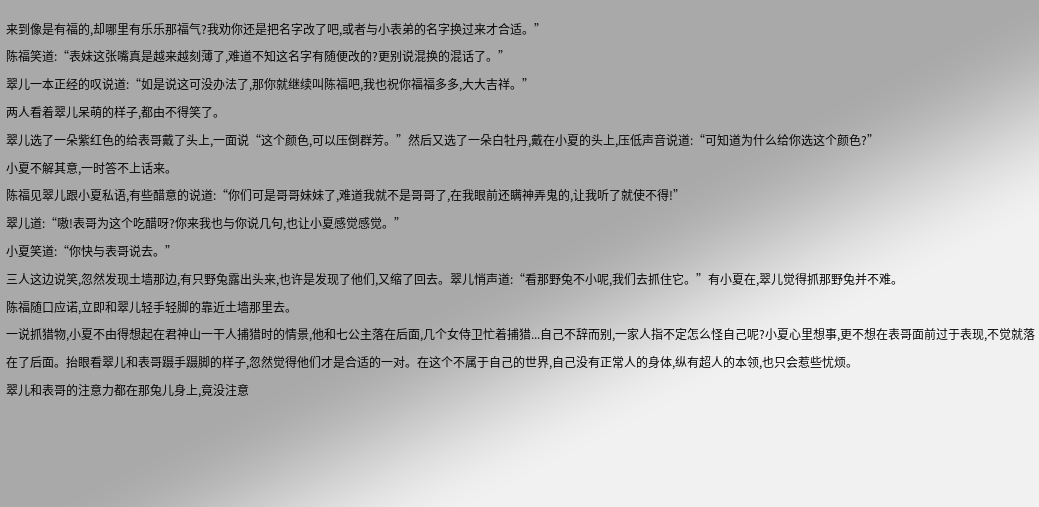来到像是有福的,却哪里有乐乐那福气?我劝你还是把名字改了吧,或者与小表弟的名字换过来才合适。”
陈福笑道:“表妹这张嘴真是越来越刻薄了,难道不知这名字有随便改的?更别说混换的混话了。”
翠儿一本正经的叹说道:“如是说这可没办法了,那你就继续叫陈福吧,我也祝你福福多多,大大吉祥。”
两人看着翠儿呆萌的样子,都由不得笑了。
翠儿选了一朵紫红色的给表哥戴了头上,一面说“这个颜色,可以压倒群芳。”然后又选了一朵白牡丹,戴在小夏的头上,压低声音说道:“可知道为什么给你选这个颜色?”
小夏不解其意,一时答不上话来。
陈福见翠儿跟小夏私语,有些醋意的说道:“你们可是哥哥妹妹了,难道我就不是哥哥了,在我眼前还瞒神弄鬼的,让我听了就使不得!”
翠儿道:“嗷!表哥为这个吃醋呀?你来我也与你说几句,也让小夏感觉感觉。”
小夏笑道:“你快与表哥说去。”
三人这边说笑,忽然发现土墙那边,有只野兔露出头来,也许是发现了他们,又缩了回去。翠儿悄声道:“看那野兔不小呢,我们去抓住它。”有小夏在,翠儿觉得抓那野兔并不难。
陈福随口应诺,立即和翠儿轻手轻脚的靠近土墙那里去。
一说抓猎物,小夏不由得想起在君神山一干人捕猎时的情景,他和七公主落在后面,几个女侍卫忙着捕猎...自己不辞而别,一家人指不定怎么怪自己呢?小夏心里想事,更不想在表哥面前过于表现,不觉就落在了后面。抬眼看翠儿和表哥蹑手蹑脚的样子,忽然觉得他们才是合适的一对。在这个不属于自己的世界,自己没有正常人的身体,纵有超人的本领,也只会惹些忧烦。
翠儿和表哥的注意力都在那兔儿身上,竟没注意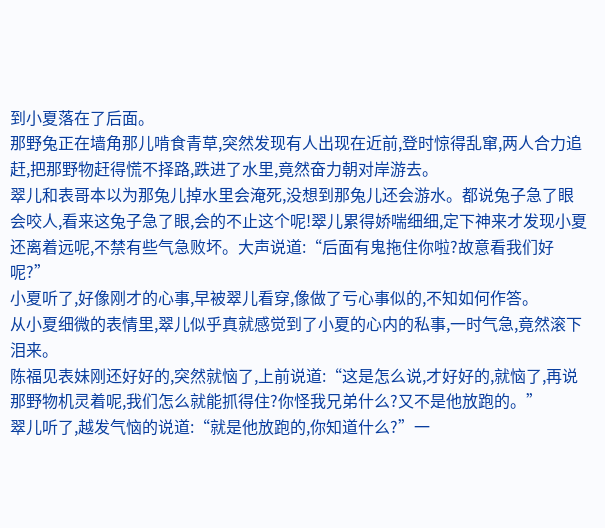到小夏落在了后面。
那野兔正在墙角那儿啃食青草,突然发现有人出现在近前,登时惊得乱窜,两人合力追赶,把那野物赶得慌不择路,跌进了水里,竟然奋力朝对岸游去。
翠儿和表哥本以为那兔儿掉水里会淹死,没想到那兔儿还会游水。都说兔子急了眼会咬人,看来这兔子急了眼,会的不止这个呢!翠儿累得娇喘细细,定下神来才发现小夏还离着远呢,不禁有些气急败坏。大声说道:“后面有鬼拖住你啦?故意看我们好呢?”
小夏听了,好像刚才的心事,早被翠儿看穿,像做了亏心事似的,不知如何作答。
从小夏细微的表情里,翠儿似乎真就感觉到了小夏的心内的私事,一时气急,竟然滚下泪来。
陈福见表妹刚还好好的,突然就恼了,上前说道:“这是怎么说,才好好的,就恼了,再说那野物机灵着呢,我们怎么就能抓得住?你怪我兄弟什么?又不是他放跑的。”
翠儿听了,越发气恼的说道:“就是他放跑的,你知道什么?”一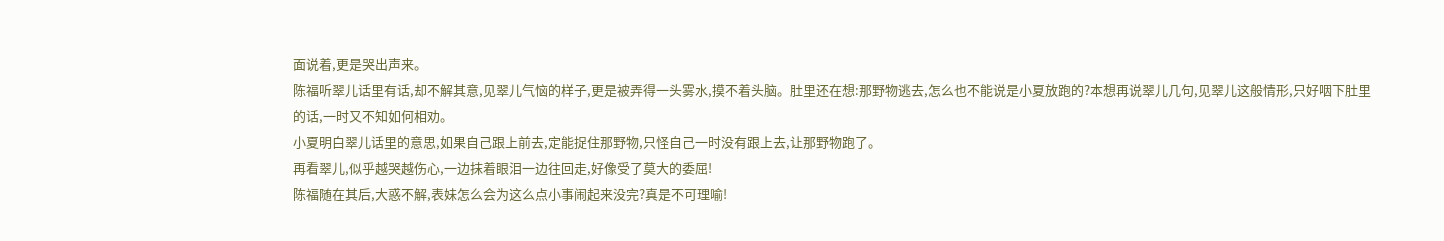面说着,更是哭出声来。
陈福听翠儿话里有话,却不解其意,见翠儿气恼的样子,更是被弄得一头雾水,摸不着头脑。肚里还在想:那野物逃去,怎么也不能说是小夏放跑的?本想再说翠儿几句,见翠儿这般情形,只好咽下肚里的话,一时又不知如何相劝。
小夏明白翠儿话里的意思,如果自己跟上前去,定能捉住那野物,只怪自己一时没有跟上去,让那野物跑了。
再看翠儿,似乎越哭越伤心,一边抹着眼泪一边往回走,好像受了莫大的委屈!
陈福随在其后,大惑不解,表妹怎么会为这么点小事闹起来没完?真是不可理喻!